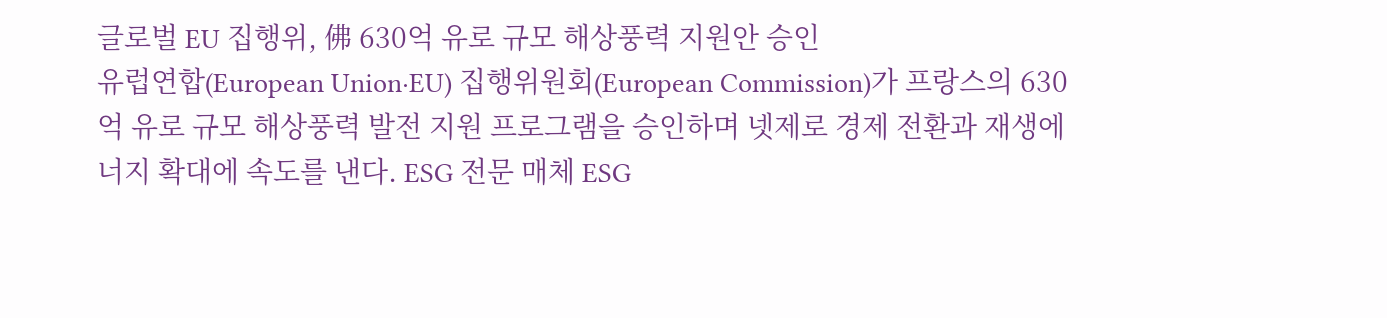글로벌 EU 집행위, 佛 630억 유로 규모 해상풍력 지원안 승인
유럽연합(European Union·EU) 집행위원회(European Commission)가 프랑스의 630억 유로 규모 해상풍력 발전 지원 프로그램을 승인하며 넷제로 경제 전환과 재생에너지 확대에 속도를 낸다. ESG 전문 매체 ESG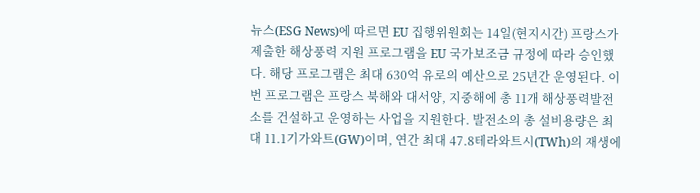뉴스(ESG News)에 따르면 EU 집행위원회는 14일(현지시간) 프랑스가 제출한 해상풍력 지원 프로그램을 EU 국가보조금 규정에 따라 승인했다. 해당 프로그램은 최대 630억 유로의 예산으로 25년간 운영된다. 이번 프로그램은 프랑스 북해와 대서양, 지중해에 총 11개 해상풍력발전소를 건설하고 운영하는 사업을 지원한다. 발전소의 총 설비용량은 최대 11.1기가와트(GW)이며, 연간 최대 47.8테라와트시(TWh)의 재생에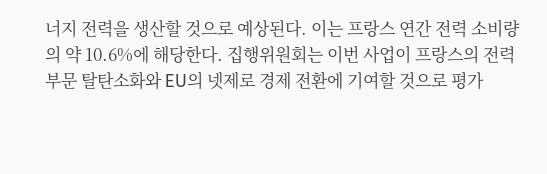너지 전력을 생산할 것으로 예상된다. 이는 프랑스 연간 전력 소비량의 약 10.6%에 해당한다. 집행위원회는 이번 사업이 프랑스의 전력 부문 탈탄소화와 EU의 넷제로 경제 전환에 기여할 것으로 평가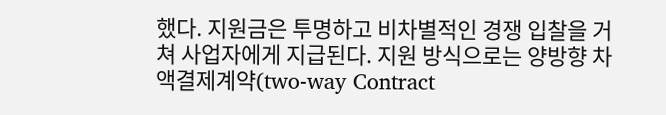했다. 지원금은 투명하고 비차별적인 경쟁 입찰을 거쳐 사업자에게 지급된다. 지원 방식으로는 양방향 차액결제계약(two-way Contract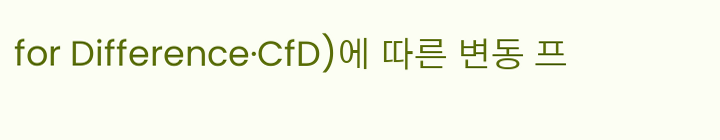for Difference·CfD)에 따른 변동 프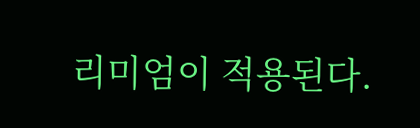리미엄이 적용된다.